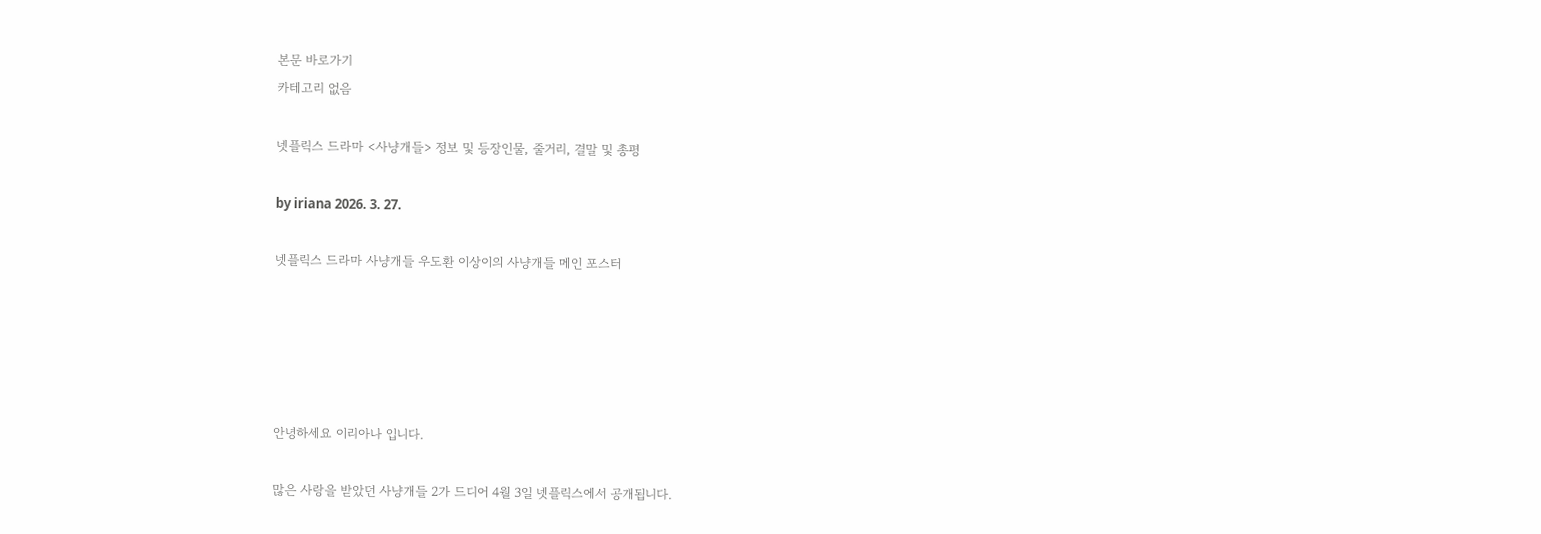본문 바로가기
카테고리 없음

넷플릭스 드라마 <사냥개들> 정보 및 등장인물, 줄거리, 결말 및 총평

by iriana 2026. 3. 27.

넷플릭스 드라마 사냥개들 우도환 이상이의 사냥개들 메인 포스터





안녕하세요 이리아나 입니다.

많은 사랑을 받았던 사냥개들 2가 드디어 4월 3일 넷플릭스에서 공개됩니다.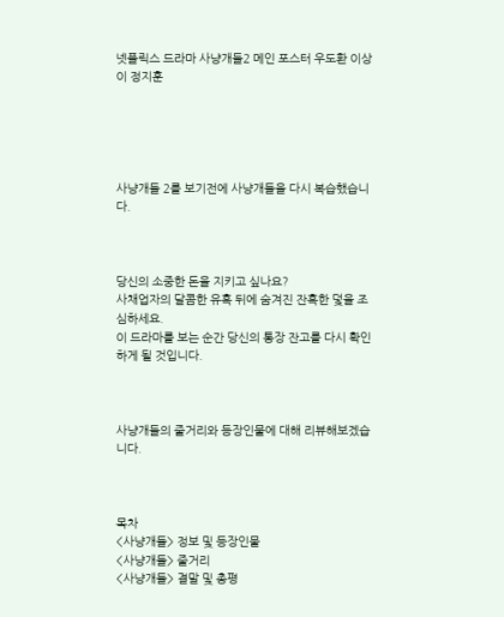넷플릭스 드라마 사냥개들2 메인 포스터 우도환 이상이 정지훈





사냥개들 2를 보기전에 사냥개들을 다시 복습했습니다.



당신의 소중한 돈을 지키고 싶나요?
사채업자의 달콤한 유혹 뒤에 숨겨진 잔혹한 덫을 조심하세요.
이 드라마를 보는 순간 당신의 통장 잔고를 다시 확인하게 될 것입니다.



사냥개들의 줄거리와 등장인물에 대해 리뷰해보겠습니다.



목차
<사냥개들> 정보 및 등장인물
<사냥개들> 줄거리
<사냥개들> 결말 및 총평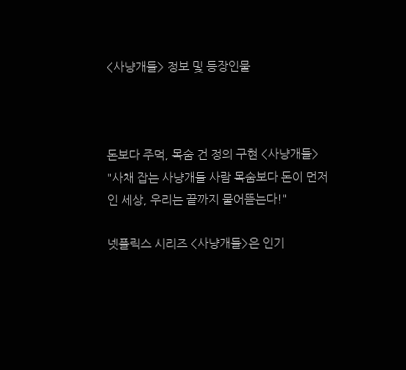<사냥개들> 정보 및 등장인물



돈보다 주먹, 목숨 건 정의 구현 <사냥개들>
"사채 잡는 사냥개들 사람 목숨보다 돈이 먼저인 세상, 우리는 끝까지 물어뜯는다!"

넷플릭스 시리즈 <사냥개들>은 인기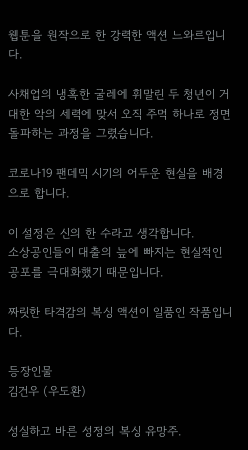웹툰을 원작으로 한 강력한 액션 느와르입니다.

사채업의 냉혹한 굴레에 휘말린 두 청년이 거대한 악의 세력에 맞서 오직 주먹 하나로 정면 돌파하는 과정을 그렸습니다.

코로나19 팬데믹 시기의 어두운 현실을 배경으로 합니다.

이 설정은 신의 한 수라고 생각합니다.
소상공인들이 대출의 늪에 빠지는 현실적인 공포를 극대화했기 때문입니다.

짜릿한 타격감의 복싱 액션이 일품인 작품입니다.

등장인물
김건우 (우도환)

성실하고 바른 성정의 복싱 유망주.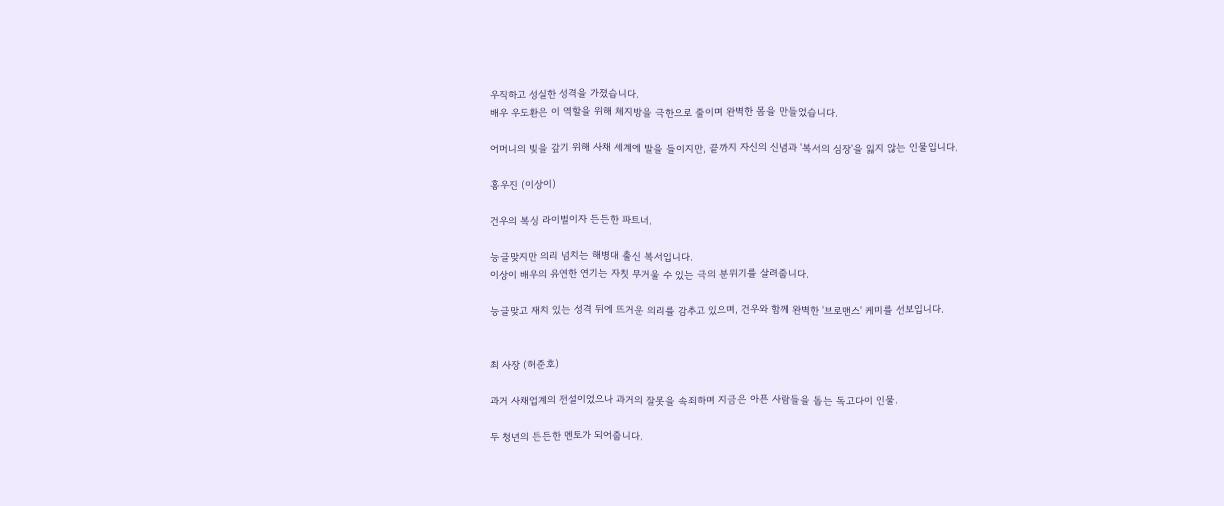우직하고 성실한 성격을 가졌습니다.
배우 우도환은 이 역할을 위해 체지방을 극한으로 줄이며 완벽한 몸을 만들었습니다.

어머니의 빚을 갚기 위해 사채 세계에 발을 들이지만, 끝까지 자신의 신념과 '복서의 심장'을 잃지 않는 인물입니다.

홍우진 (이상이)

건우의 복싱 라이벌이자 든든한 파트너.

능글맞지만 의리 넘치는 해병대 출신 복서입니다.
이상이 배우의 유연한 연기는 자칫 무거울 수 있는 극의 분위기를 살려줍니다.

능글맞고 재치 있는 성격 뒤에 뜨거운 의리를 감추고 있으며, 건우와 함께 완벽한 '브로맨스' 케미를 선보입니다.


최 사장 (허준호)

과거 사채업계의 전설이었으나 과거의 잘못을 속죄하며 지금은 아픈 사람들을 돕는 독고다이 인물.

두 청년의 든든한 멘토가 되어줍니다.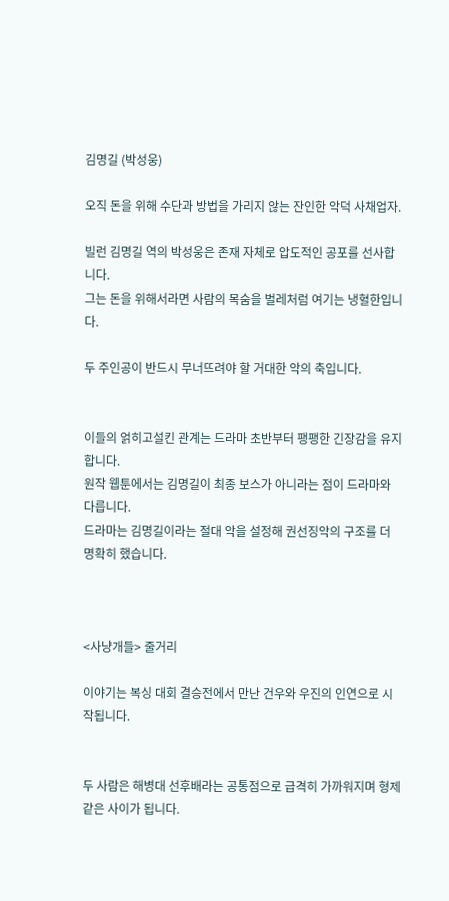김명길 (박성웅)

오직 돈을 위해 수단과 방법을 가리지 않는 잔인한 악덕 사채업자.

빌런 김명길 역의 박성웅은 존재 자체로 압도적인 공포를 선사합니다.
그는 돈을 위해서라면 사람의 목숨을 벌레처럼 여기는 냉혈한입니다.

두 주인공이 반드시 무너뜨려야 할 거대한 악의 축입니다.


이들의 얽히고설킨 관계는 드라마 초반부터 팽팽한 긴장감을 유지합니다.
원작 웹툰에서는 김명길이 최종 보스가 아니라는 점이 드라마와 다릅니다.
드라마는 김명길이라는 절대 악을 설정해 권선징악의 구조를 더 명확히 했습니다.



<사냥개들> 줄거리

이야기는 복싱 대회 결승전에서 만난 건우와 우진의 인연으로 시작됩니다.


두 사람은 해병대 선후배라는 공통점으로 급격히 가까워지며 형제 같은 사이가 됩니다.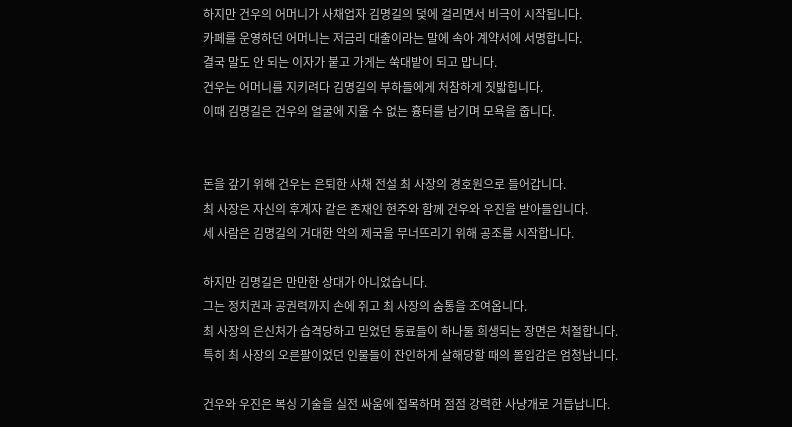하지만 건우의 어머니가 사채업자 김명길의 덫에 걸리면서 비극이 시작됩니다.
카페를 운영하던 어머니는 저금리 대출이라는 말에 속아 계약서에 서명합니다.
결국 말도 안 되는 이자가 붙고 가게는 쑥대밭이 되고 맙니다.
건우는 어머니를 지키려다 김명길의 부하들에게 처참하게 짓밟힙니다.
이때 김명길은 건우의 얼굴에 지울 수 없는 흉터를 남기며 모욕을 줍니다.


돈을 갚기 위해 건우는 은퇴한 사채 전설 최 사장의 경호원으로 들어갑니다.
최 사장은 자신의 후계자 같은 존재인 현주와 함께 건우와 우진을 받아들입니다.
세 사람은 김명길의 거대한 악의 제국을 무너뜨리기 위해 공조를 시작합니다.

하지만 김명길은 만만한 상대가 아니었습니다.
그는 정치권과 공권력까지 손에 쥐고 최 사장의 숨통을 조여옵니다.
최 사장의 은신처가 습격당하고 믿었던 동료들이 하나둘 희생되는 장면은 처절합니다.
특히 최 사장의 오른팔이었던 인물들이 잔인하게 살해당할 때의 몰입감은 엄청납니다.

건우와 우진은 복싱 기술을 실전 싸움에 접목하며 점점 강력한 사냥개로 거듭납니다.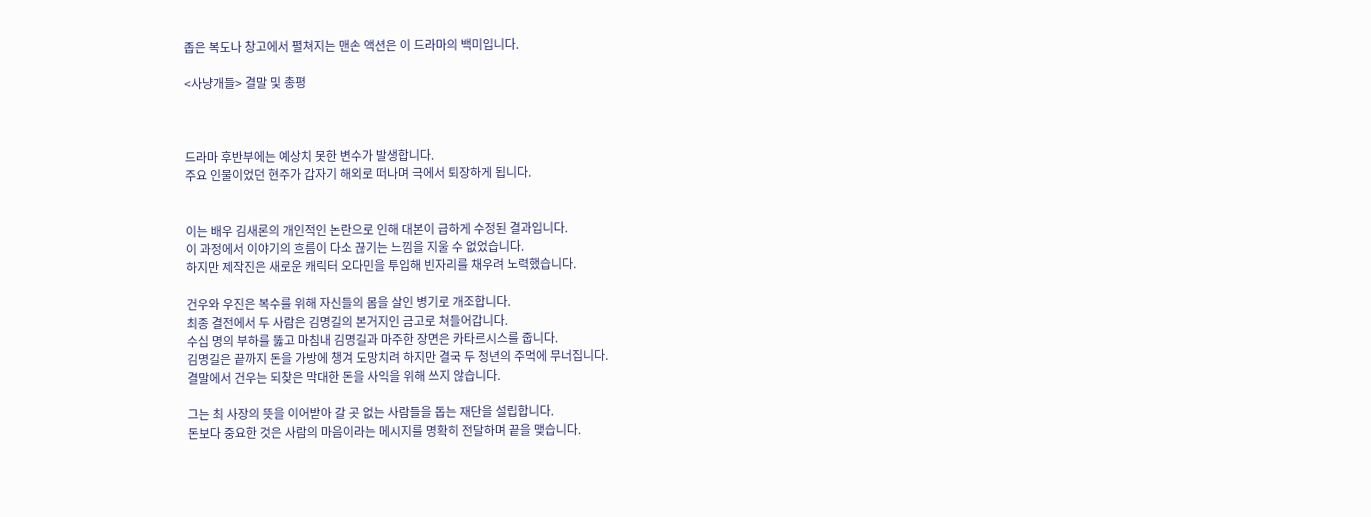좁은 복도나 창고에서 펼쳐지는 맨손 액션은 이 드라마의 백미입니다.

<사냥개들> 결말 및 총평



드라마 후반부에는 예상치 못한 변수가 발생합니다.
주요 인물이었던 현주가 갑자기 해외로 떠나며 극에서 퇴장하게 됩니다.


이는 배우 김새론의 개인적인 논란으로 인해 대본이 급하게 수정된 결과입니다.
이 과정에서 이야기의 흐름이 다소 끊기는 느낌을 지울 수 없었습니다.
하지만 제작진은 새로운 캐릭터 오다민을 투입해 빈자리를 채우려 노력했습니다.

건우와 우진은 복수를 위해 자신들의 몸을 살인 병기로 개조합니다.
최종 결전에서 두 사람은 김명길의 본거지인 금고로 쳐들어갑니다.
수십 명의 부하를 뚫고 마침내 김명길과 마주한 장면은 카타르시스를 줍니다.
김명길은 끝까지 돈을 가방에 챙겨 도망치려 하지만 결국 두 청년의 주먹에 무너집니다.
결말에서 건우는 되찾은 막대한 돈을 사익을 위해 쓰지 않습니다.

그는 최 사장의 뜻을 이어받아 갈 곳 없는 사람들을 돕는 재단을 설립합니다.
돈보다 중요한 것은 사람의 마음이라는 메시지를 명확히 전달하며 끝을 맺습니다.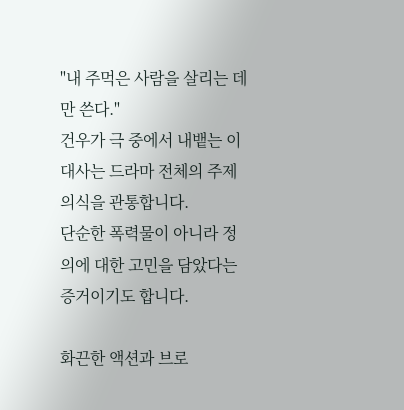"내 주먹은 사람을 살리는 데만 쓴다."
건우가 극 중에서 내뱉는 이 대사는 드라마 전체의 주제 의식을 관통합니다.
단순한 폭력물이 아니라 정의에 대한 고민을 담았다는 증거이기도 합니다.

화끈한 액션과 브로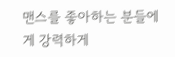맨스를 좋아하는 분들에게 강력하게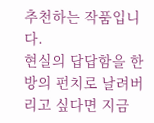추천하는 작품입니다.
현실의 답답함을 한 방의 펀치로 날려버리고 싶다면 지금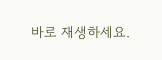바로 재생하세요.